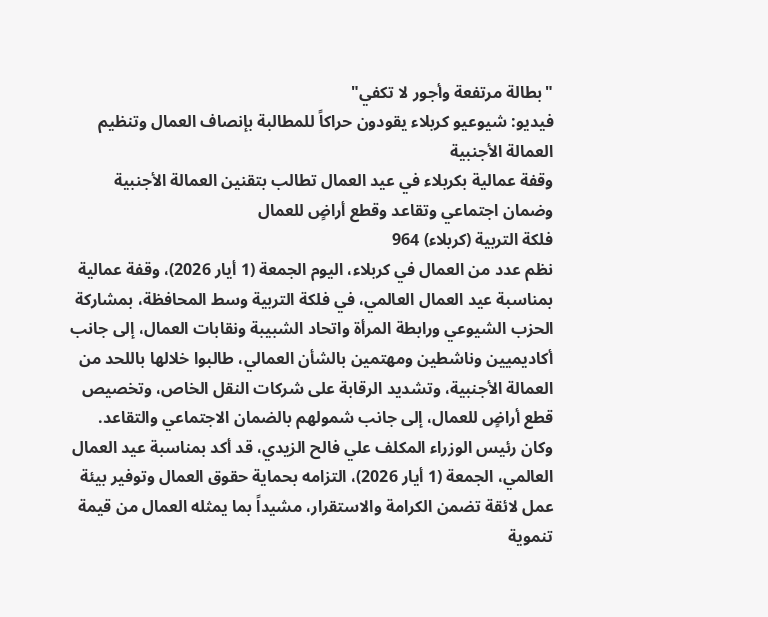"بطالة مرتفعة وأجور لا تكفي"
فيديو: شيوعيو كربلاء يقودون حراكاً للمطالبة بإنصاف العمال وتنظيم العمالة الأجنبية
وقفة عمالية بكربلاء في عيد العمال تطالب بتقنين العمالة الأجنبية وضمان اجتماعي وتقاعد وقطع أراضٍ للعمال
فلكة التربية (كربلاء) 964
نظم عدد من العمال في كربلاء، اليوم الجمعة (1 أيار 2026)، وقفة عمالية بمناسبة عيد العمال العالمي، في فلكة التربية وسط المحافظة، بمشاركة الحزب الشيوعي ورابطة المرأة واتحاد الشبيبة ونقابات العمال، إلى جانب أكاديميين وناشطين ومهتمين بالشأن العمالي، طالبوا خلالها باللحد من العمالة الأجنبية، وتشديد الرقابة على شركات النقل الخاص، وتخصيص قطع أراضٍ للعمال، إلى جانب شمولهم بالضمان الاجتماعي والتقاعد.
وكان رئيس الوزراء المكلف علي فالح الزيدي، قد أكد بمناسبة عيد العمال العالمي، الجمعة (1 أيار 2026)، التزامه بحماية حقوق العمال وتوفير بيئة عمل لائقة تضمن الكرامة والاستقرار، مشيداً بما يمثله العمال من قيمة تنموية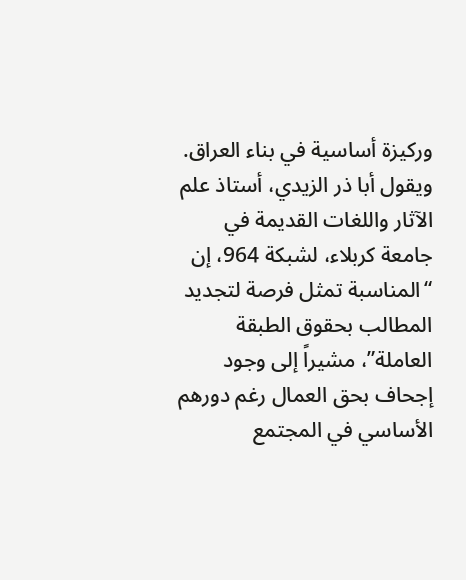وركيزة أساسية في بناء العراق.
ويقول أبا ذر الزيدي، أستاذ علم الآثار واللغات القديمة في جامعة كربلاء، لشبكة 964، إن “المناسبة تمثل فرصة لتجديد المطالب بحقوق الطبقة العاملة”، مشيراً إلى وجود إجحاف بحق العمال رغم دورهم الأساسي في المجتمع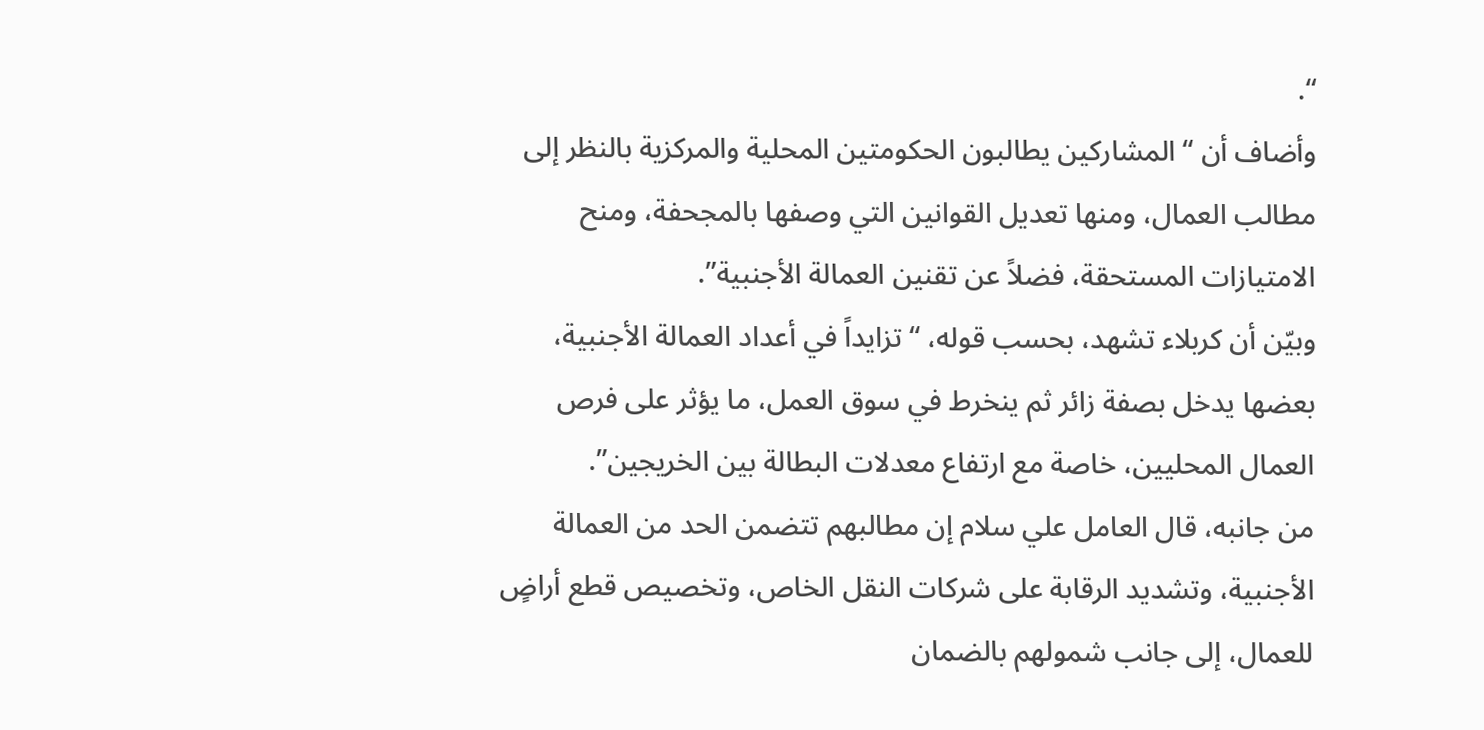“.
وأضاف أن “المشاركين يطالبون الحكومتين المحلية والمركزية بالنظر إلى مطالب العمال، ومنها تعديل القوانين التي وصفها بالمجحفة، ومنح الامتيازات المستحقة، فضلاً عن تقنين العمالة الأجنبية”.
وبيّن أن كربلاء تشهد، بحسب قوله، “تزايداً في أعداد العمالة الأجنبية، بعضها يدخل بصفة زائر ثم ينخرط في سوق العمل، ما يؤثر على فرص العمال المحليين، خاصة مع ارتفاع معدلات البطالة بين الخريجين”.
من جانبه، قال العامل علي سلام إن مطالبهم تتضمن الحد من العمالة الأجنبية، وتشديد الرقابة على شركات النقل الخاص، وتخصيص قطع أراضٍ للعمال، إلى جانب شمولهم بالضمان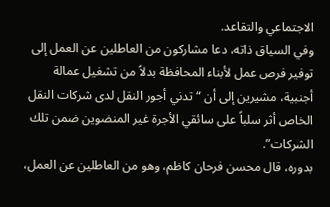الاجتماعي والتقاعد.
وفي السياق ذاته، دعا مشاركون من العاطلين عن العمل إلى توفير فرص عمل لأبناء المحافظة بدلاً من تشغيل عمالة أجنبية، مشيرين إلى أن “تدني أجور النقل لدى شركات النقل الخاص أثر سلباً على سائقي الأجرة غير المنضوين ضمن تلك الشركات”.
بدوره، قال محسن فرحان كاظم، وهو من العاطلين عن العمل،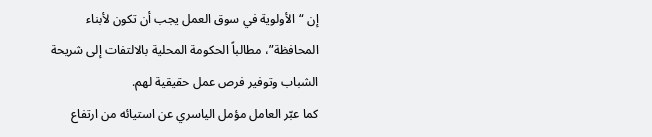إن “الأولوية في سوق العمل يجب أن تكون لأبناء المحافظة”، مطالباً الحكومة المحلية بالالتفات إلى شريحة الشباب وتوفير فرص عمل حقيقية لهم.
كما عبّر العامل مؤمل الياسري عن استيائه من ارتفاع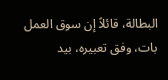البطالة، قائلاً إن سوق العمل بات، وفق تعبيره، بيد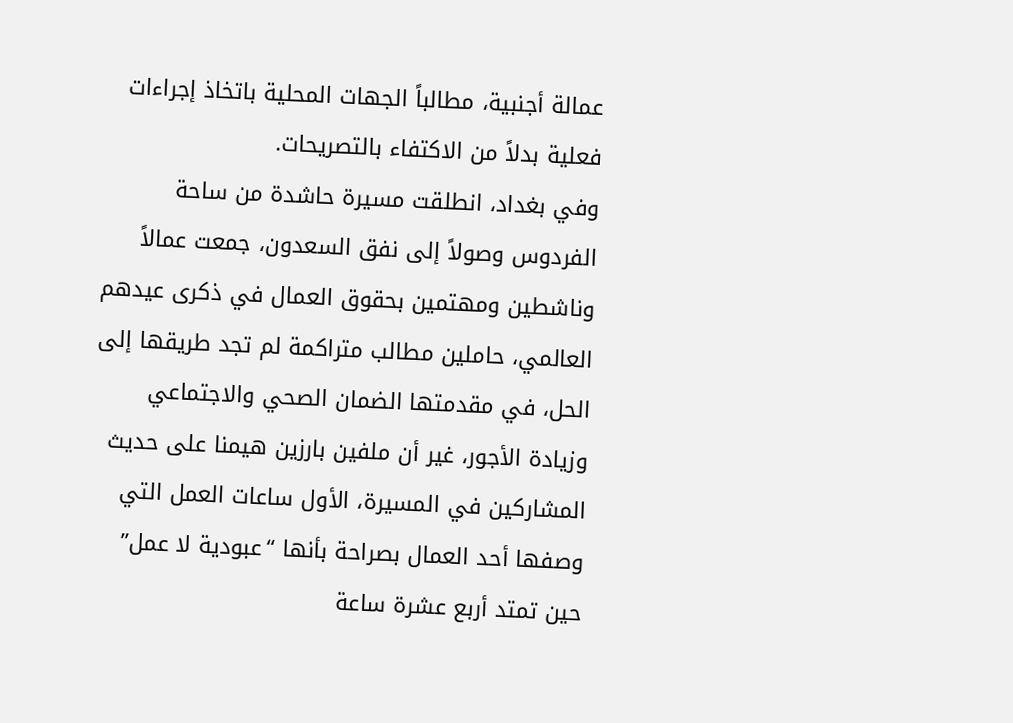عمالة أجنبية، مطالباً الجهات المحلية باتخاذ إجراءات فعلية بدلاً من الاكتفاء بالتصريحات.
وفي بغداد، انطلقت مسيرة حاشدة من ساحة الفردوس وصولاً إلى نفق السعدون، جمعت عمالاً وناشطين ومهتمين بحقوق العمال في ذكرى عيدهم العالمي، حاملين مطالب متراكمة لم تجد طريقها إلى الحل، في مقدمتها الضمان الصحي والاجتماعي وزيادة الأجور، غير أن ملفين بارزين هيمنا على حديث المشاركين في المسيرة، الأول ساعات العمل التي وصفها أحد العمال بصراحة بأنها “عبودية لا عمل” حين تمتد أربع عشرة ساعة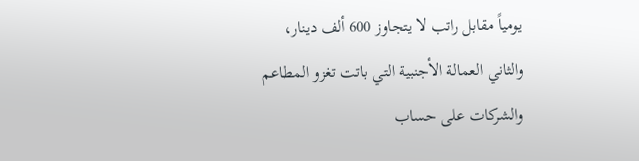يومياً مقابل راتب لا يتجاوز 600 ألف دينار، والثاني العمالة الأجنبية التي باتت تغزو المطاعم والشركات على حساب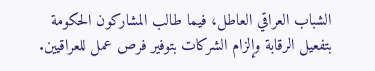الشباب العراقي العاطل، فيما طالب المشاركون الحكومة بتفعيل الرقابة وإلزام الشركات بتوفير فرص عمل للعراقيين.